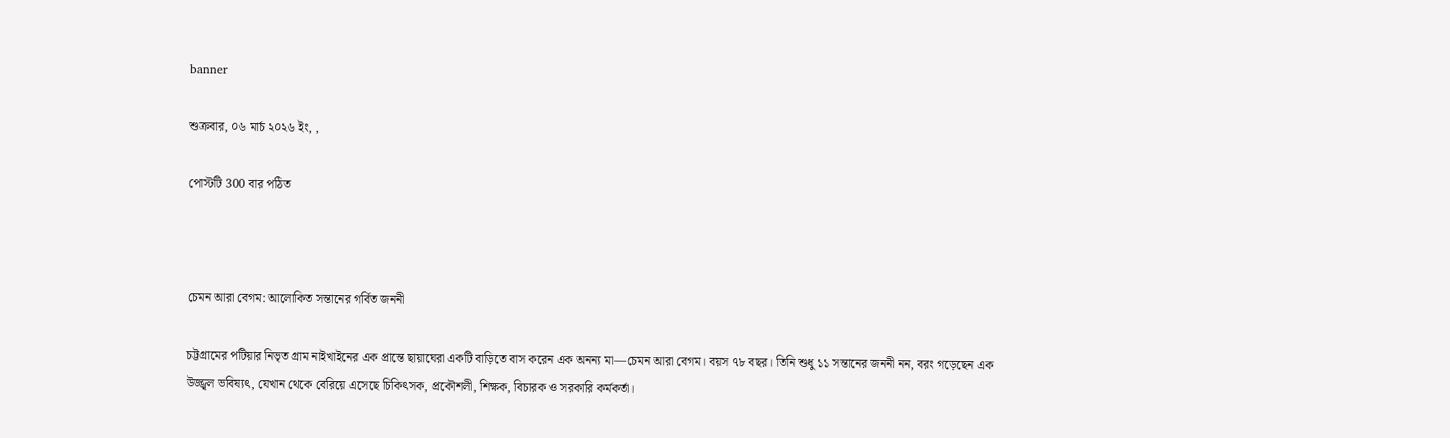banner

শুক্রবার, ০৬ মার্চ ২০২৬ ইং, ,

পোস্টটি 300 বার পঠিত



চেমন আরা বেগম: আলোকিত সন্তানের গর্বিত জননী

চট্টগ্রামের পটিয়ার নিভৃত গ্রাম নাইখাইনের এক প্রান্তে ছায়াঘেরা একটি বাড়িতে বাস করেন এক অনন্য মা—চেমন আরা বেগম। বয়স ৭৮ বছর। তিনি শুধু ১১ সন্তানের জননী নন, বরং গড়েছেন এক উজ্জ্বল ভবিষ্যৎ, যেখান থেকে বেরিয়ে এসেছে চিকিৎসক, প্রকৌশলী, শিক্ষক, বিচারক ও সরকারি কর্মকর্তা।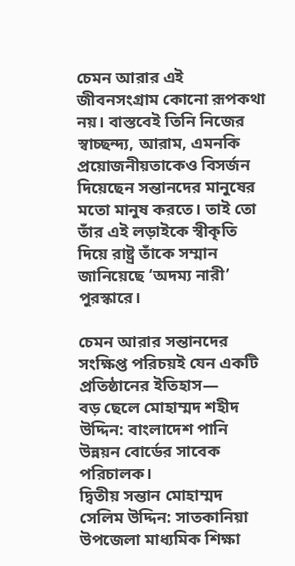চেমন আরার এই জীবনসংগ্রাম কোনো রূপকথা নয়। বাস্তবেই তিনি নিজের স্বাচ্ছন্দ্য, আরাম, এমনকি প্রয়োজনীয়তাকেও বিসর্জন দিয়েছেন সন্তানদের মানুষের মতো মানুষ করতে। তাই তো তাঁর এই লড়াইকে স্বীকৃতি দিয়ে রাষ্ট্র তাঁকে সম্মান জানিয়েছে ‘অদম্য নারী’ পুরস্কারে।

চেমন আরার সন্তানদের সংক্ষিপ্ত পরিচয়ই যেন একটি প্রতিষ্ঠানের ইতিহাস—
বড় ছেলে মোহাম্মদ শহীদ উদ্দিন: বাংলাদেশ পানি উন্নয়ন বোর্ডের সাবেক পরিচালক।
দ্বিতীয় সন্তান মোহাম্মদ সেলিম উদ্দিন: সাতকানিয়া উপজেলা মাধ্যমিক শিক্ষা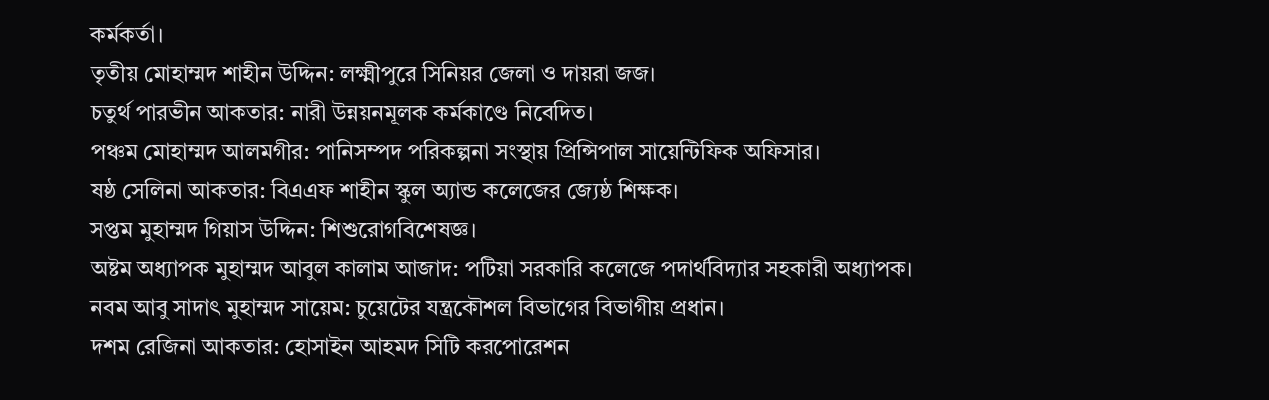কর্মকর্তা।
তৃতীয় মোহাম্মদ শাহীন উদ্দিন: লক্ষ্মীপুরে সিনিয়র জেলা ও দায়রা জজ।
চতুর্থ পারভীন আকতার: নারী উন্নয়নমূলক কর্মকাণ্ডে নিবেদিত।
পঞ্চম মোহাম্মদ আলমগীর: পানিসম্পদ পরিকল্পনা সংস্থায় প্রিন্সিপাল সায়েন্টিফিক অফিসার।
ষষ্ঠ সেলিনা আকতার: বিএএফ শাহীন স্কুল অ্যান্ড কলেজের জ্যেষ্ঠ শিক্ষক।
সপ্তম মুহাম্মদ গিয়াস উদ্দিন: শিশুরোগবিশেষজ্ঞ।
অষ্টম অধ্যাপক মুহাম্মদ আবুল কালাম আজাদ: পটিয়া সরকারি কলেজে পদার্থবিদ্যার সহকারী অধ্যাপক।
নবম আবু সাদাৎ মুহাম্মদ সায়েম: চুয়েটের যন্ত্রকৌশল বিভাগের বিভাগীয় প্রধান।
দশম রেজিনা আকতার: হোসাইন আহমদ সিটি করপোরেশন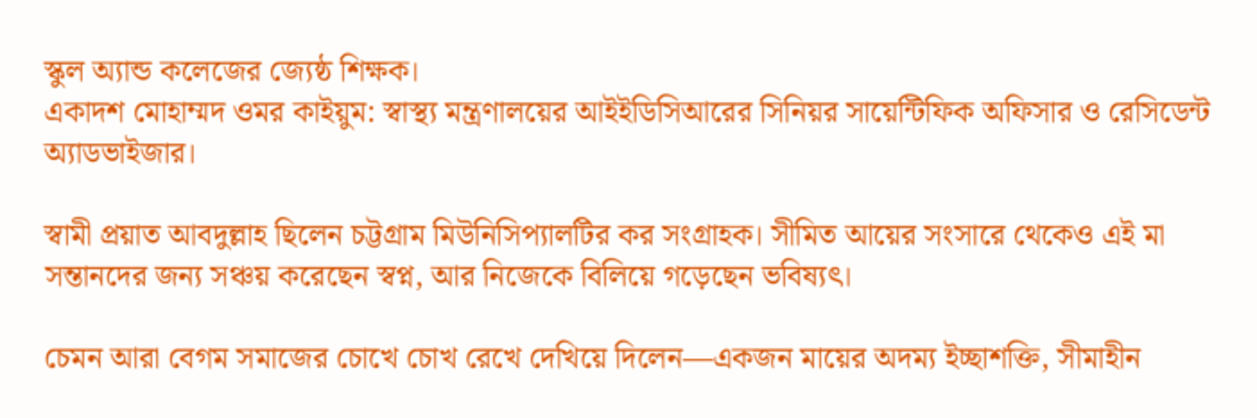স্কুল অ্যান্ড কলেজের জ্যেষ্ঠ শিক্ষক।
একাদশ মোহাম্মদ ওমর কাইয়ুম: স্বাস্থ্য মন্ত্রণালয়ের আইইডিসিআরের সিনিয়র সায়েন্টিফিক অফিসার ও রেসিডেন্ট অ্যাডভাইজার।

স্বামী প্রয়াত আবদুল্লাহ ছিলেন চট্টগ্রাম মিউনিসিপ্যালটির কর সংগ্রাহক। সীমিত আয়ের সংসারে থেকেও এই মা সন্তানদের জন্য সঞ্চয় করেছেন স্বপ্ন, আর নিজেকে বিলিয়ে গড়েছেন ভবিষ্যৎ।

চেমন আরা বেগম সমাজের চোখে চোখ রেখে দেখিয়ে দিলেন—একজন মায়ের অদম্য ইচ্ছাশক্তি, সীমাহীন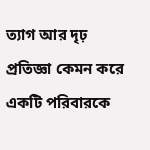ত্যাগ আর দৃঢ় প্রতিজ্ঞা কেমন করে একটি পরিবারকে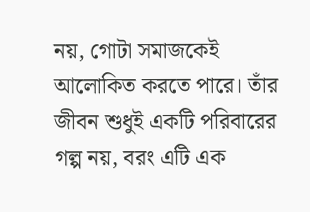নয়, গোটা সমাজকেই আলোকিত করতে পারে। তাঁর জীবন শুধুই একটি পরিবারের গল্প নয়, বরং এটি এক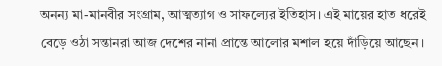অনন্য মা-মানবীর সংগ্রাম, আত্মত্যাগ ও সাফল্যের ইতিহাস। এই মায়ের হাত ধরেই বেড়ে ওঠা সন্তানরা আজ দেশের নানা প্রান্তে আলোর মশাল হয়ে দাঁড়িয়ে আছেন।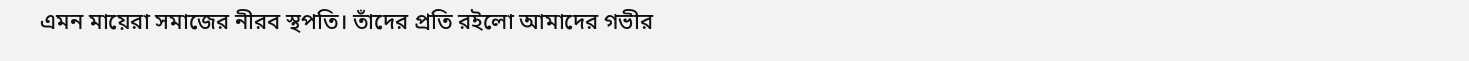এমন মায়েরা সমাজের নীরব স্থপতি। তাঁদের প্রতি রইলো আমাদের গভীর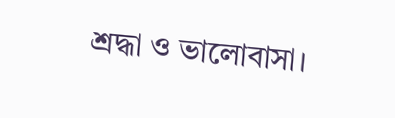শ্রদ্ধা ও ভালোবাসা।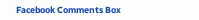Facebook Comments Box